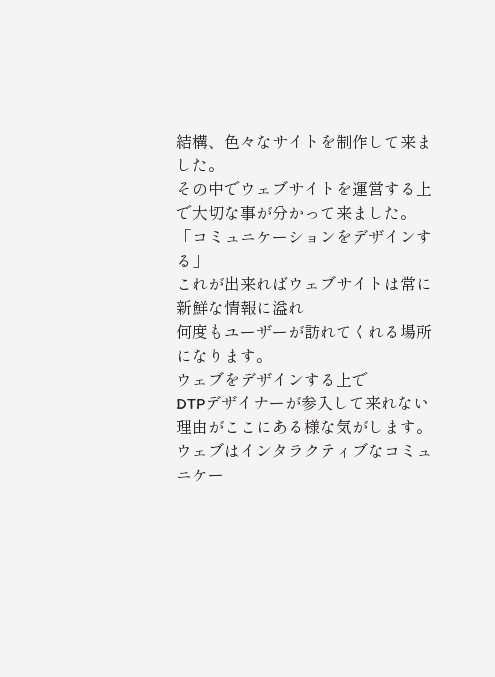結構、色々なサイトを制作して来ました。
その中でウェブサイトを運営する上で大切な事が分かって来ました。
「コミュニケーションをデザインする」
これが出来ればウェブサイトは常に新鮮な情報に溢れ
何度もユーザーが訪れてくれる場所になります。
ウェブをデザインする上で
DTPデザイナーが参入して来れない理由がここにある様な気がします。
ウェブはインタラクティブなコミュニケー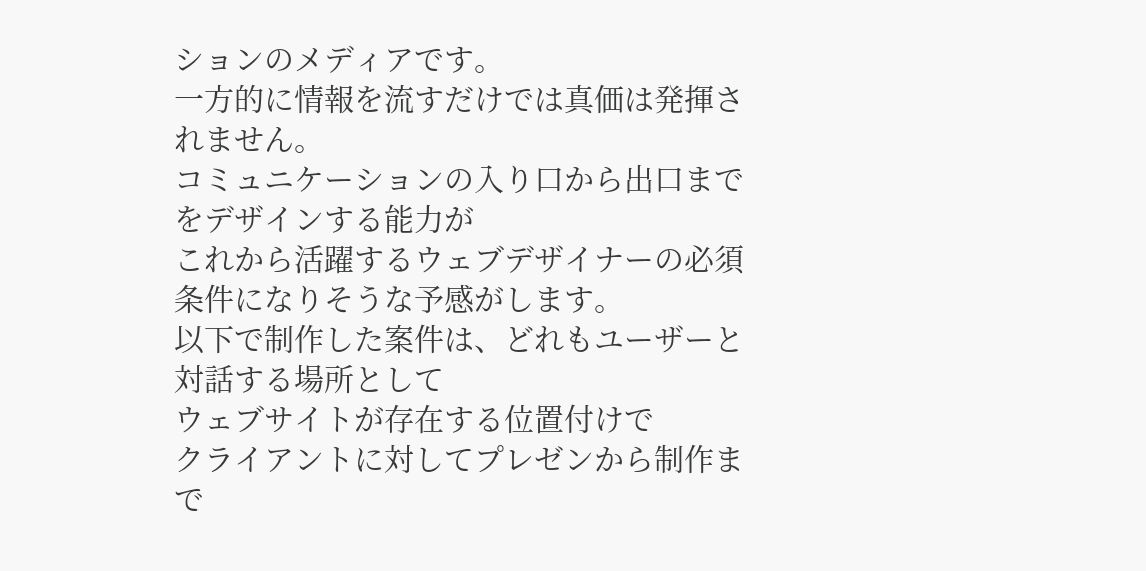ションのメディアです。
一方的に情報を流すだけでは真価は発揮されません。
コミュニケーションの入り口から出口までをデザインする能力が
これから活躍するウェブデザイナーの必須条件になりそうな予感がします。
以下で制作した案件は、どれもユーザーと対話する場所として
ウェブサイトが存在する位置付けで
クライアントに対してプレゼンから制作まで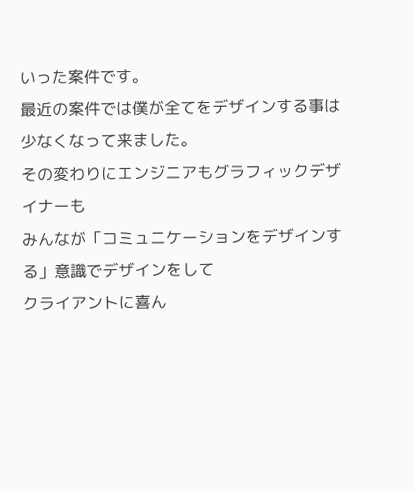いった案件です。
最近の案件では僕が全てをデザインする事は少なくなって来ました。
その変わりにエンジニアもグラフィックデザイナーも
みんなが「コミュニケーションをデザインする」意識でデザインをして
クライアントに喜ん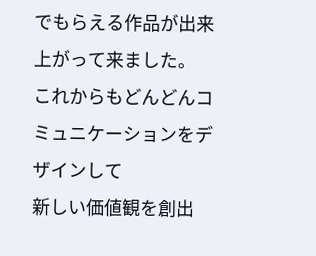でもらえる作品が出来上がって来ました。
これからもどんどんコミュニケーションをデザインして
新しい価値観を創出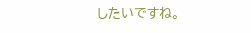したいですね。